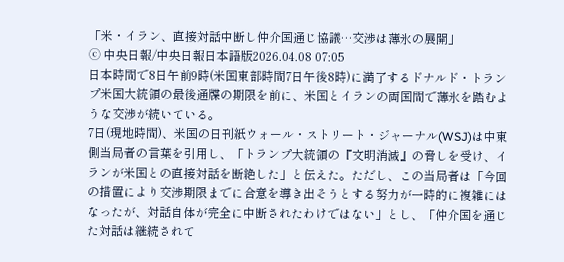「米・イラン、直接対話中断し仲介国通じ協議…交渉は薄氷の展開」
ⓒ 中央日報/中央日報日本語版2026.04.08 07:05
日本時間で8日午前9時(米国東部時間7日午後8時)に満了するドナルド・トランプ米国大統領の最後通牒の期限を前に、米国とイランの両国間で薄氷を踏むような交渉が続いている。
7日(現地時間)、米国の日刊紙ウォール・ストリート・ジャーナル(WSJ)は中東側当局者の言葉を引用し、「トランプ大統領の『文明消滅』の脅しを受け、イランが米国との直接対話を断絶した」と伝えた。ただし、この当局者は「今回の措置により交渉期限までに合意を導き出そうとする努力が一時的に複雑にはなったが、対話自体が完全に中断されたわけではない」とし、「仲介国を通じた対話は継続されて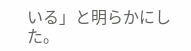いる」と明らかにした。